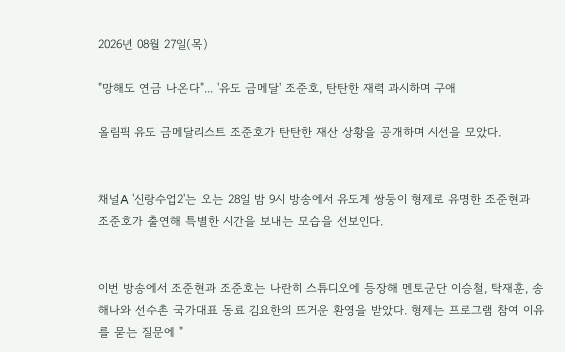2026년 08월 27일(목)

"망해도 연금 나온다"... '유도 금메달' 조준호, 탄탄한 재력 과시하며 구애

올림픽 유도 금메달리스트 조준호가 탄탄한 재산 상황을 공개하며 시선을 모았다.


채널A '신랑수업2'는 오는 28일 밤 9시 방송에서 유도계 쌍둥이 형제로 유명한 조준현과 조준호가 출연해 특별한 시간을 보내는 모습을 선보인다.


이번 방송에서 조준현과 조준호는 나란히 스튜디오에 등장해 멘토군단 이승철, 탁재훈, 송해나와 선수촌 국가대표 동료 김요한의 뜨거운 환영을 받았다. 형제는 프로그램 참여 이유를 묻는 질문에 "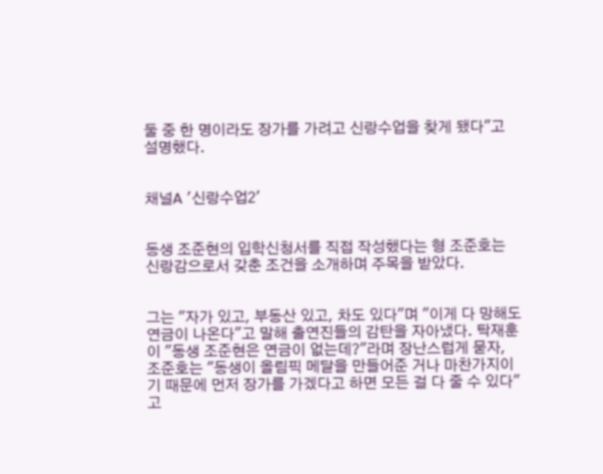둘 중 한 명이라도 장가를 가려고 신랑수업을 찾게 됐다"고 설명했다.


채널A '신랑수업2'


동생 조준현의 입학신청서를 직접 작성했다는 형 조준호는 신랑감으로서 갖춘 조건을 소개하며 주목을 받았다.


그는 "자가 있고, 부동산 있고, 차도 있다"며 "이게 다 망해도 연금이 나온다"고 말해 출연진들의 감탄을 자아냈다. 탁재훈이 "동생 조준현은 연금이 없는데?"라며 장난스럽게 묻자, 조준호는 "동생이 올림픽 메달을 만들어준 거나 마찬가지이기 때문에 먼저 장가를 가겠다고 하면 모든 걸 다 줄 수 있다"고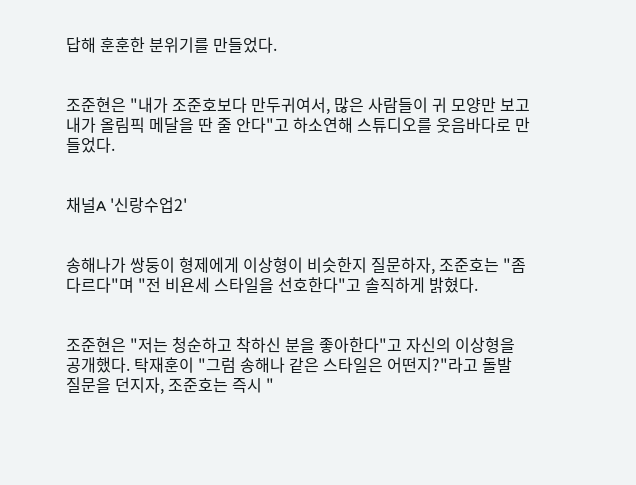답해 훈훈한 분위기를 만들었다.


조준현은 "내가 조준호보다 만두귀여서, 많은 사람들이 귀 모양만 보고 내가 올림픽 메달을 딴 줄 안다"고 하소연해 스튜디오를 웃음바다로 만들었다.


채널A '신랑수업2'


송해나가 쌍둥이 형제에게 이상형이 비슷한지 질문하자, 조준호는 "좀 다르다"며 "전 비욘세 스타일을 선호한다"고 솔직하게 밝혔다.


조준현은 "저는 청순하고 착하신 분을 좋아한다"고 자신의 이상형을 공개했다. 탁재훈이 "그럼 송해나 같은 스타일은 어떤지?"라고 돌발 질문을 던지자, 조준호는 즉시 "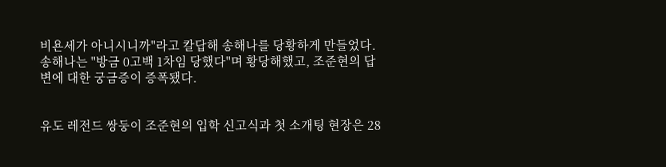비욘세가 아니시니까"라고 칼답해 송해나를 당황하게 만들었다. 송해나는 "방금 0고백 1차임 당했다"며 황당해했고, 조준현의 답변에 대한 궁금증이 증폭됐다.


유도 레전드 쌍둥이 조준현의 입학 신고식과 첫 소개팅 현장은 28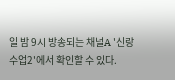일 밤 9시 방송되는 채널A '신랑수업2'에서 확인할 수 있다.